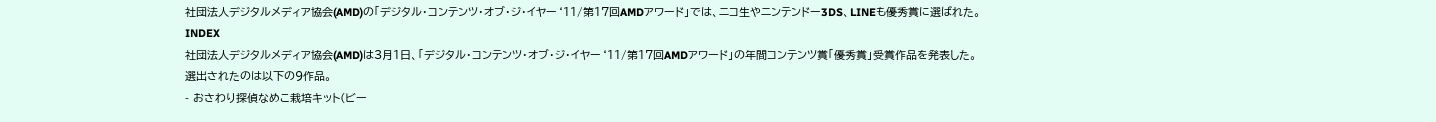社団法人デジタルメディア協会(AMD)の「デジタル・コンテンツ・オブ・ジ・イヤー‘11/第17回AMDアワード」では、ニコ生やニンテンドー3DS、LINEも優秀賞に選ばれた。
INDEX
社団法人デジタルメディア協会(AMD)は3月1日、「デジタル・コンテンツ・オブ・ジ・イヤー‘11/第17回AMDアワード」の年間コンテンツ賞「優秀賞」受賞作品を発表した。
選出されたのは以下の9作品。
- おさわり探偵なめこ栽培キット(ビー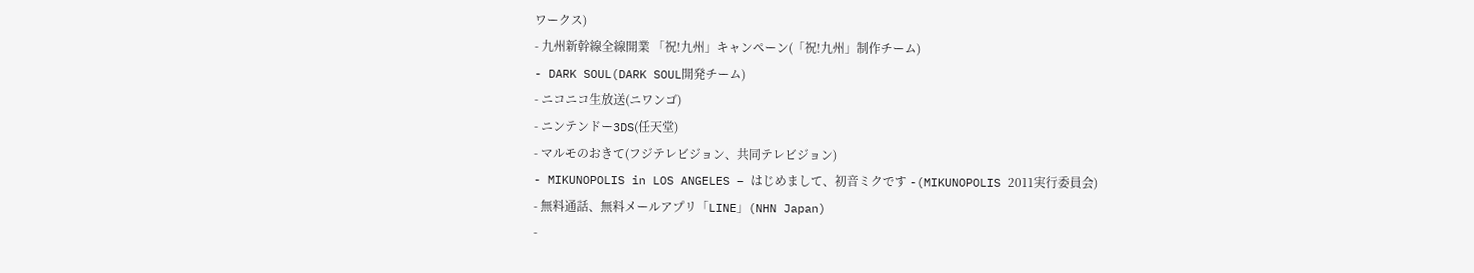ワークス)
- 九州新幹線全線開業 「祝!九州」キャンペーン(「祝!九州」制作チーム)
- DARK SOUL(DARK SOUL開発チーム)
- ニコニコ生放送(ニワンゴ)
- ニンテンドー3DS(任天堂)
- マルモのおきて(フジテレビジョン、共同テレビジョン)
- MIKUNOPOLIS in LOS ANGELES – はじめまして、初音ミクです -(MIKUNOPOLIS 2011実行委員会)
- 無料通話、無料メールアプリ「LINE」(NHN Japan)
-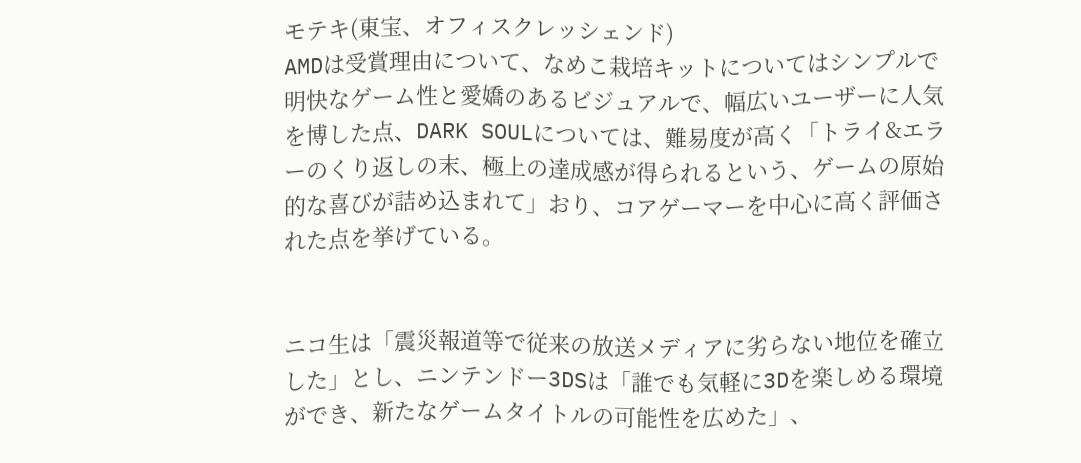モテキ(東宝、オフィスクレッシェンド)
AMDは受賞理由について、なめこ栽培キットについてはシンプルで明快なゲーム性と愛嬌のあるビジュアルで、幅広いユーザーに人気を博した点、DARK SOULについては、難易度が高く「トライ&エラーのくり返しの末、極上の達成感が得られるという、ゲームの原始的な喜びが詰め込まれて」おり、コアゲーマーを中心に高く評価された点を挙げている。


ニコ生は「震災報道等で従来の放送メディアに劣らない地位を確立した」とし、ニンテンドー3DSは「誰でも気軽に3Dを楽しめる環境ができ、新たなゲームタイトルの可能性を広めた」、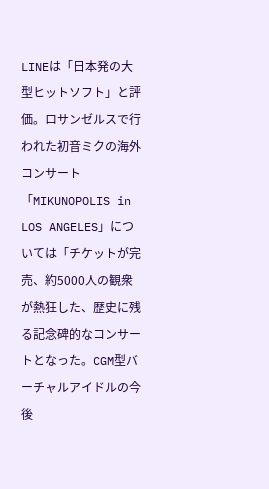LINEは「日本発の大型ヒットソフト」と評価。ロサンゼルスで行われた初音ミクの海外コンサート「MIKUNOPOLIS in LOS ANGELES」については「チケットが完売、約5000人の観衆が熱狂した、歴史に残る記念碑的なコンサートとなった。CGM型バーチャルアイドルの今後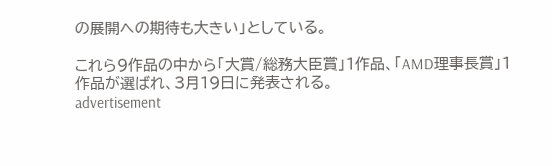の展開への期待も大きい」としている。

これら9作品の中から「大賞/総務大臣賞」1作品、「AMD理事長賞」1作品が選ばれ、3月19日に発表される。
advertisement